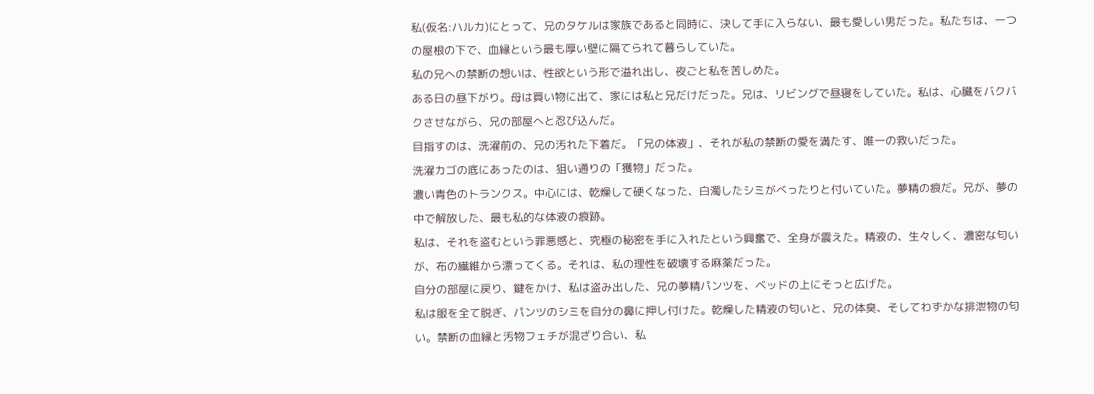私(仮名:ハルカ)にとって、兄のタケルは家族であると同時に、決して手に入らない、最も愛しい男だった。私たちは、一つの屋根の下で、血縁という最も厚い壁に隔てられて暮らしていた。
私の兄への禁断の想いは、性欲という形で溢れ出し、夜ごと私を苦しめた。
ある日の昼下がり。母は買い物に出て、家には私と兄だけだった。兄は、リビングで昼寝をしていた。私は、心臓をバクバクさせながら、兄の部屋へと忍び込んだ。
目指すのは、洗濯前の、兄の汚れた下着だ。「兄の体液」、それが私の禁断の愛を満たす、唯一の救いだった。
洗濯カゴの底にあったのは、狙い通りの「獲物」だった。
濃い青色のトランクス。中心には、乾燥して硬くなった、白濁したシミがべったりと付いていた。夢精の痕だ。兄が、夢の中で解放した、最も私的な体液の痕跡。
私は、それを盗むという罪悪感と、究極の秘密を手に入れたという興奮で、全身が震えた。精液の、生々しく、濃密な匂いが、布の繊維から漂ってくる。それは、私の理性を破壊する麻薬だった。
自分の部屋に戻り、鍵をかけ、私は盗み出した、兄の夢精パンツを、ベッドの上にそっと広げた。
私は服を全て脱ぎ、パンツのシミを自分の鼻に押し付けた。乾燥した精液の匂いと、兄の体臭、そしてわずかな排泄物の匂い。禁断の血縁と汚物フェチが混ざり合い、私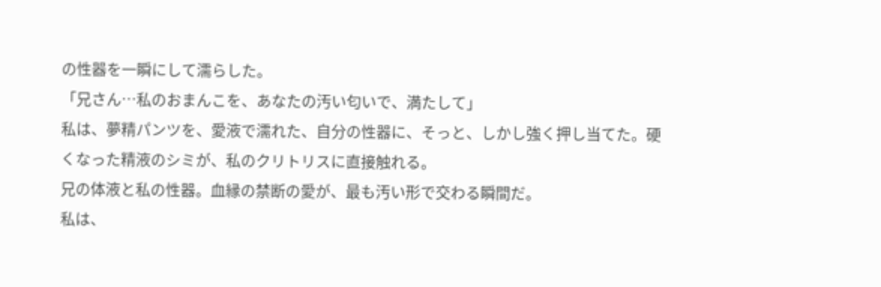の性器を一瞬にして濡らした。
「兄さん…私のおまんこを、あなたの汚い匂いで、満たして」
私は、夢精パンツを、愛液で濡れた、自分の性器に、そっと、しかし強く押し当てた。硬くなった精液のシミが、私のクリトリスに直接触れる。
兄の体液と私の性器。血縁の禁断の愛が、最も汚い形で交わる瞬間だ。
私は、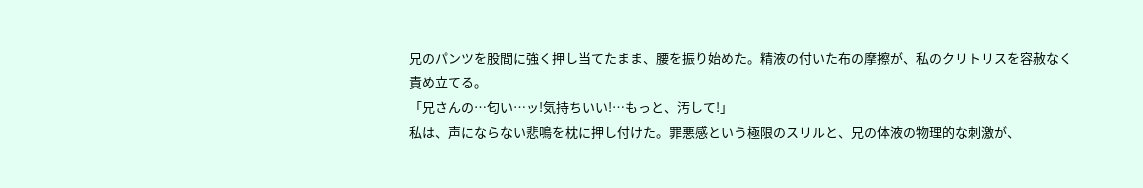兄のパンツを股間に強く押し当てたまま、腰を振り始めた。精液の付いた布の摩擦が、私のクリトリスを容赦なく責め立てる。
「兄さんの…匂い…ッ!気持ちいい!…もっと、汚して!」
私は、声にならない悲鳴を枕に押し付けた。罪悪感という極限のスリルと、兄の体液の物理的な刺激が、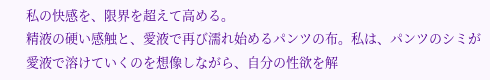私の快感を、限界を超えて高める。
精液の硬い感触と、愛液で再び濡れ始めるパンツの布。私は、パンツのシミが愛液で溶けていくのを想像しながら、自分の性欲を解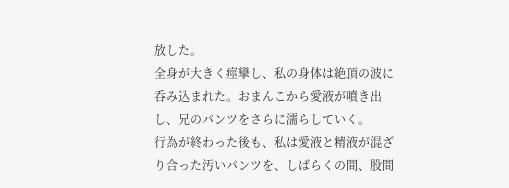放した。
全身が大きく痙攣し、私の身体は絶頂の波に呑み込まれた。おまんこから愛液が噴き出し、兄のパンツをさらに濡らしていく。
行為が終わった後も、私は愛液と精液が混ざり合った汚いパンツを、しばらくの間、股間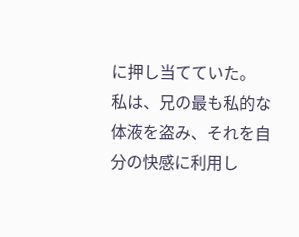に押し当てていた。
私は、兄の最も私的な体液を盗み、それを自分の快感に利用し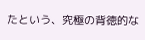たという、究極の背徳的な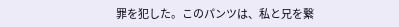罪を犯した。このパンツは、私と兄を繋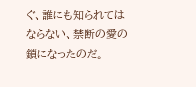ぐ、誰にも知られてはならない、禁断の愛の鎖になったのだ。